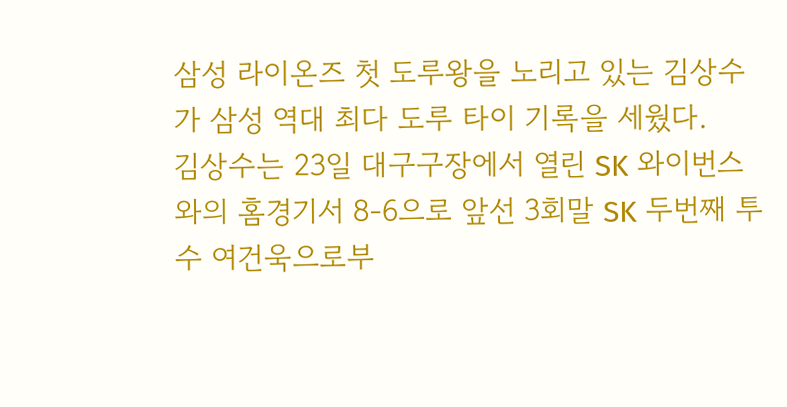삼성 라이온즈 첫 도루왕을 노리고 있는 김상수가 삼성 역대 최다 도루 타이 기록을 세웠다.
김상수는 23일 대구구장에서 열린 SK 와이번스와의 홈경기서 8-6으로 앞선 3회말 SK 두번째 투수 여건욱으로부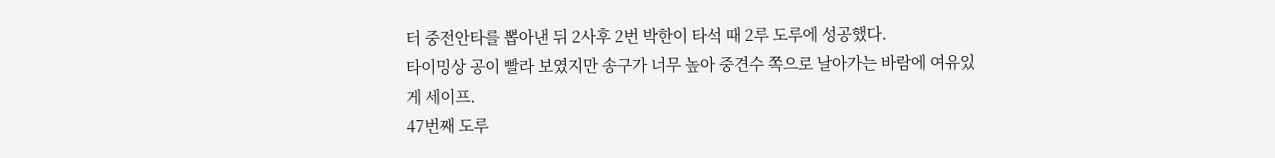터 중전안타를 뽑아낸 뒤 2사후 2번 박한이 타석 때 2루 도루에 성공했다.
타이밍상 공이 빨라 보였지만 송구가 너무 높아 중견수 쪽으로 날아가는 바람에 여유있게 세이프.
47번째 도루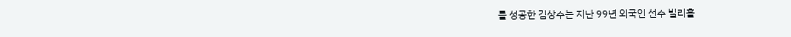를 성공한 김상수는 지난 99년 외국인 선수 빌리홀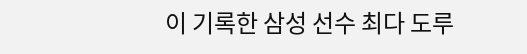이 기록한 삼성 선수 최다 도루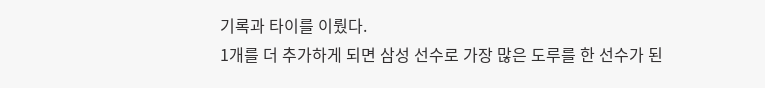기록과 타이를 이뤘다.
1개를 더 추가하게 되면 삼성 선수로 가장 많은 도루를 한 선수가 된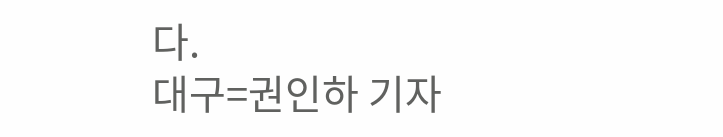다.
대구=권인하 기자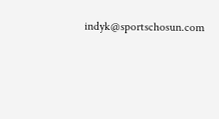indyk@sportschosun.com